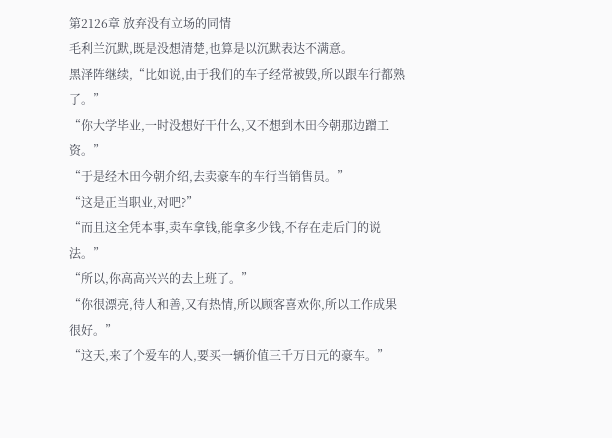第2126章 放弃没有立场的同情
毛利兰沉默,既是没想清楚,也算是以沉默表达不满意。
黑泽阵继续,“比如说,由于我们的车子经常被毁,所以跟车行都熟了。”
“你大学毕业,一时没想好干什么,又不想到木田今朝那边蹭工资。”
“于是经木田今朝介绍,去卖豪车的车行当销售员。”
“这是正当职业,对吧?”
“而且这全凭本事,卖车拿钱,能拿多少钱,不存在走后门的说法。”
“所以,你高高兴兴的去上班了。”
“你很漂亮,待人和善,又有热情,所以顾客喜欢你,所以工作成果很好。”
“这天,来了个爱车的人,要买一辆价值三千万日元的豪车。”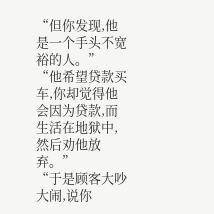“但你发现,他是一个手头不宽裕的人。”
“他希望贷款买车,你却觉得他会因为贷款,而生活在地狱中,然后劝他放弃。”
“于是顾客大吵大闹,说你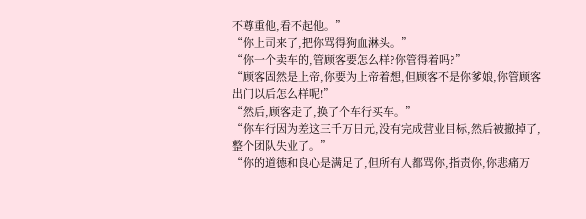不尊重他,看不起他。”
“你上司来了,把你骂得狗血淋头。”
“你一个卖车的,管顾客要怎么样?你管得着吗?”
“顾客固然是上帝,你要为上帝着想,但顾客不是你爹娘,你管顾客出门以后怎么样呢!”
“然后,顾客走了,换了个车行买车。”
“你车行因为差这三千万日元,没有完成营业目标,然后被撤掉了,整个团队失业了。”
“你的道德和良心是满足了,但所有人都骂你,指责你,你悲痛万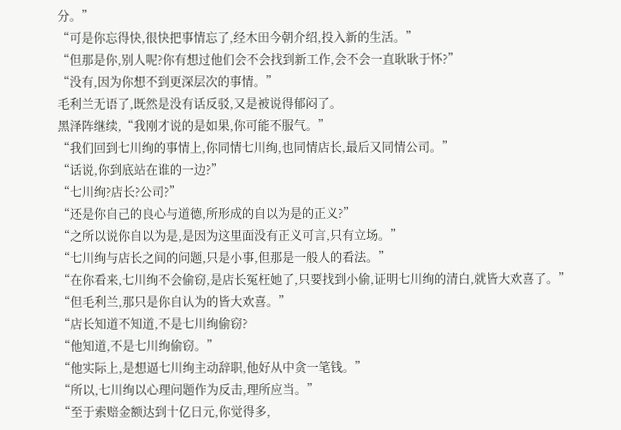分。”
“可是你忘得快,很快把事情忘了,经木田今朝介绍,投入新的生活。”
“但那是你,别人呢?你有想过他们会不会找到新工作,会不会一直耿耿于怀?”
“没有,因为你想不到更深层次的事情。”
毛利兰无语了,既然是没有话反驳,又是被说得郁闷了。
黑泽阵继续,“我刚才说的是如果,你可能不服气。”
“我们回到七川绚的事情上,你同情七川绚,也同情店长,最后又同情公司。”
“话说,你到底站在谁的一边?”
“七川绚?店长?公司?”
“还是你自己的良心与道德,所形成的自以为是的正义?”
“之所以说你自以为是,是因为这里面没有正义可言,只有立场。”
“七川绚与店长之间的问题,只是小事,但那是一般人的看法。”
“在你看来,七川绚不会偷窃,是店长冤枉她了,只要找到小偷,证明七川绚的清白,就皆大欢喜了。”
“但毛利兰,那只是你自认为的皆大欢喜。”
“店长知道不知道,不是七川绚偷窃?
“他知道,不是七川绚偷窃。”
“他实际上,是想逼七川绚主动辞职,他好从中贪一笔钱。”
“所以,七川绚以心理问题作为反击,理所应当。”
“至于索赔金额达到十亿日元,你觉得多,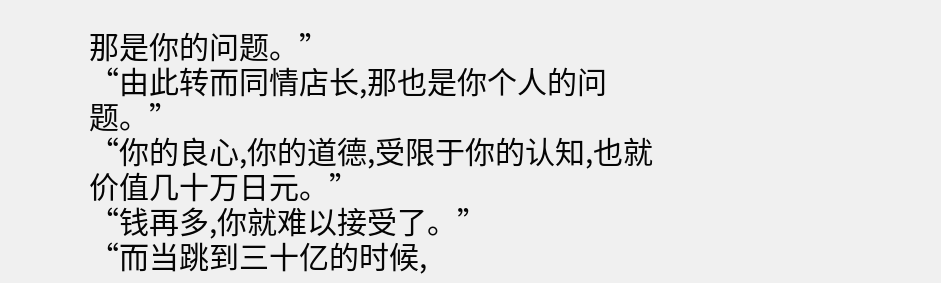那是你的问题。”
“由此转而同情店长,那也是你个人的问题。”
“你的良心,你的道德,受限于你的认知,也就价值几十万日元。”
“钱再多,你就难以接受了。”
“而当跳到三十亿的时候,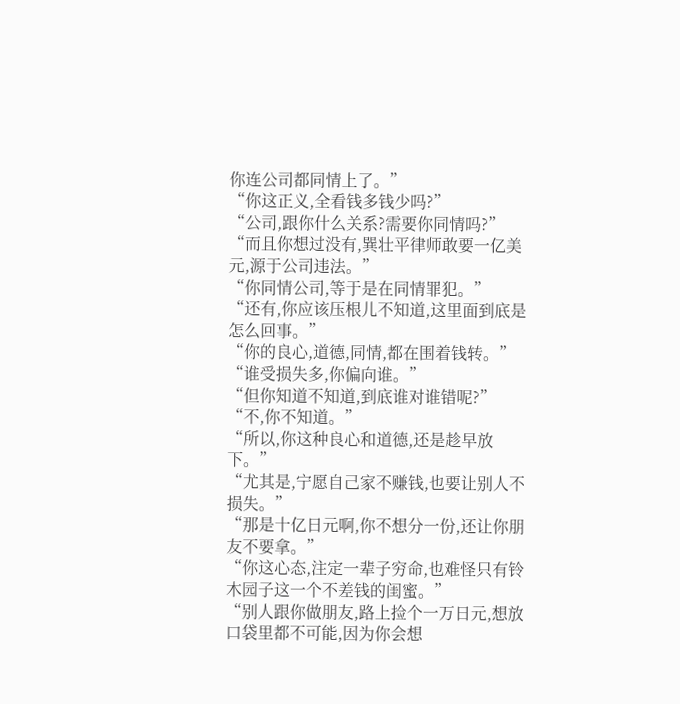你连公司都同情上了。”
“你这正义,全看钱多钱少吗?”
“公司,跟你什么关系?需要你同情吗?”
“而且你想过没有,巽壮平律师敢要一亿美元,源于公司违法。”
“你同情公司,等于是在同情罪犯。”
“还有,你应该压根儿不知道,这里面到底是怎么回事。”
“你的良心,道德,同情,都在围着钱转。”
“谁受损失多,你偏向谁。”
“但你知道不知道,到底谁对谁错呢?”
“不,你不知道。”
“所以,你这种良心和道德,还是趁早放下。”
“尤其是,宁愿自己家不赚钱,也要让别人不损失。”
“那是十亿日元啊,你不想分一份,还让你朋友不要拿。”
“你这心态,注定一辈子穷命,也难怪只有铃木园子这一个不差钱的闺蜜。”
“别人跟你做朋友,路上捡个一万日元,想放口袋里都不可能,因为你会想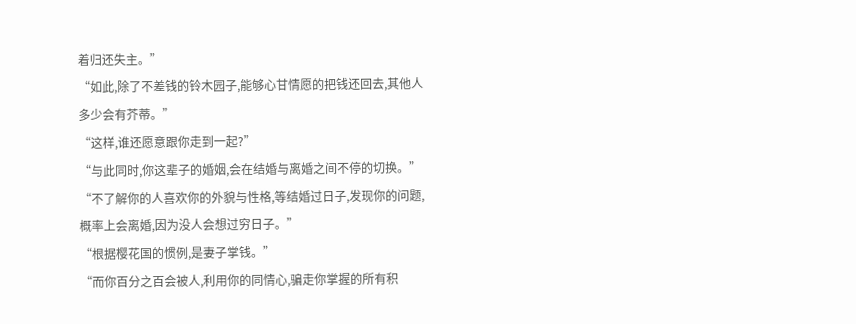着归还失主。”
“如此,除了不差钱的铃木园子,能够心甘情愿的把钱还回去,其他人多少会有芥蒂。”
“这样,谁还愿意跟你走到一起?”
“与此同时,你这辈子的婚姻,会在结婚与离婚之间不停的切换。”
“不了解你的人喜欢你的外貌与性格,等结婚过日子,发现你的问题,概率上会离婚,因为没人会想过穷日子。”
“根据樱花国的惯例,是妻子掌钱。”
“而你百分之百会被人,利用你的同情心,骗走你掌握的所有积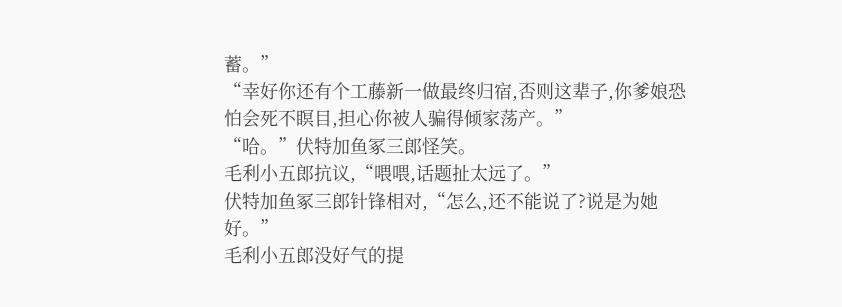蓄。”
“幸好你还有个工藤新一做最终归宿,否则这辈子,你爹娘恐怕会死不瞑目,担心你被人骗得倾家荡产。”
“哈。”伏特加鱼冢三郎怪笑。
毛利小五郎抗议,“喂喂,话题扯太远了。”
伏特加鱼冢三郎针锋相对,“怎么,还不能说了?说是为她好。”
毛利小五郎没好气的提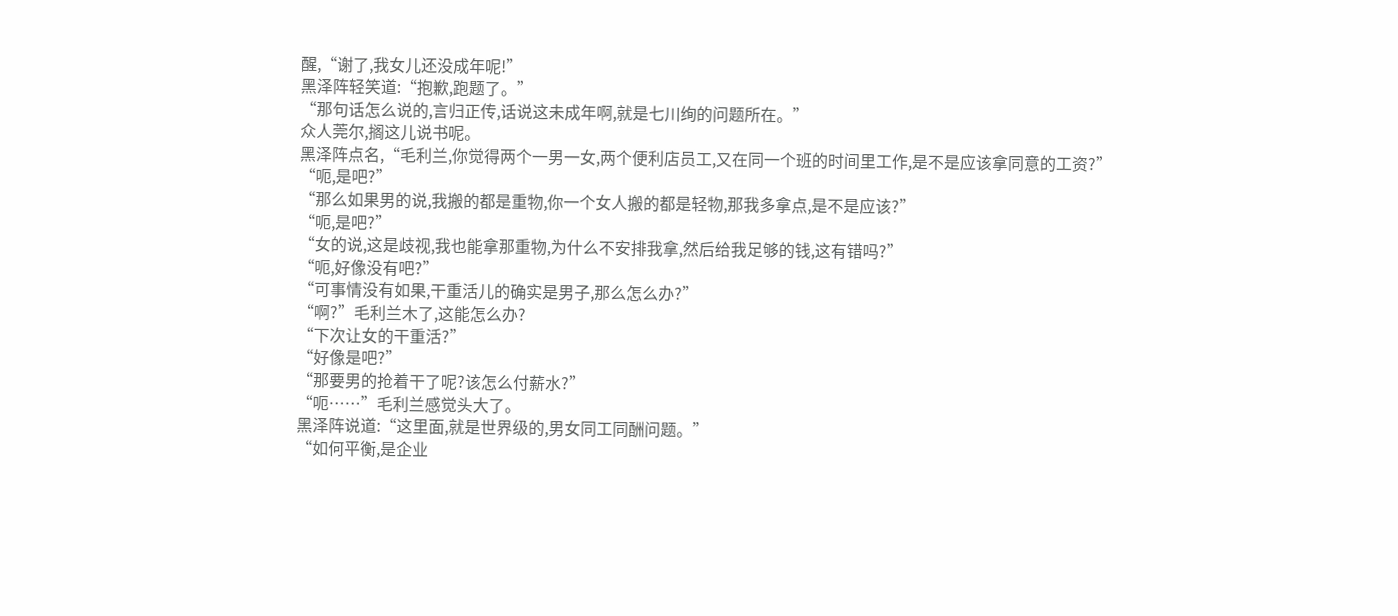醒,“谢了,我女儿还没成年呢!”
黑泽阵轻笑道:“抱歉,跑题了。”
“那句话怎么说的,言归正传,话说这未成年啊,就是七川绚的问题所在。”
众人莞尔,搁这儿说书呢。
黑泽阵点名,“毛利兰,你觉得两个一男一女,两个便利店员工,又在同一个班的时间里工作,是不是应该拿同意的工资?”
“呃,是吧?”
“那么如果男的说,我搬的都是重物,你一个女人搬的都是轻物,那我多拿点,是不是应该?”
“呃,是吧?”
“女的说,这是歧视,我也能拿那重物,为什么不安排我拿,然后给我足够的钱,这有错吗?”
“呃,好像没有吧?”
“可事情没有如果,干重活儿的确实是男子,那么怎么办?”
“啊?”毛利兰木了,这能怎么办?
“下次让女的干重活?”
“好像是吧?”
“那要男的抢着干了呢?该怎么付薪水?”
“呃……”毛利兰感觉头大了。
黑泽阵说道:“这里面,就是世界级的,男女同工同酬问题。”
“如何平衡,是企业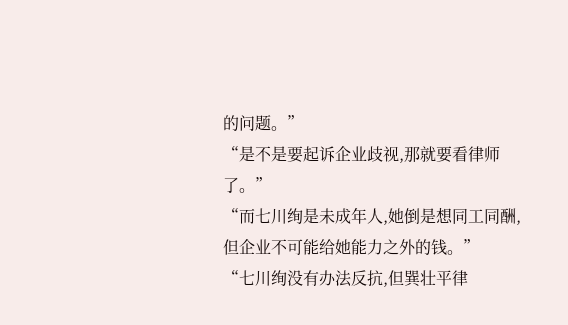的问题。”
“是不是要起诉企业歧视,那就要看律师了。”
“而七川绚是未成年人,她倒是想同工同酬,但企业不可能给她能力之外的钱。”
“七川绚没有办法反抗,但巽壮平律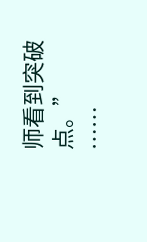师看到突破点。”
……